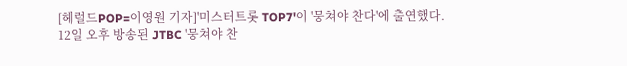[헤럴드POP=이영원 기자]'미스터트롯 TOP7'이 '뭉쳐야 찬다'에 출연했다.
12일 오후 방송된 JTBC '뭉쳐야 찬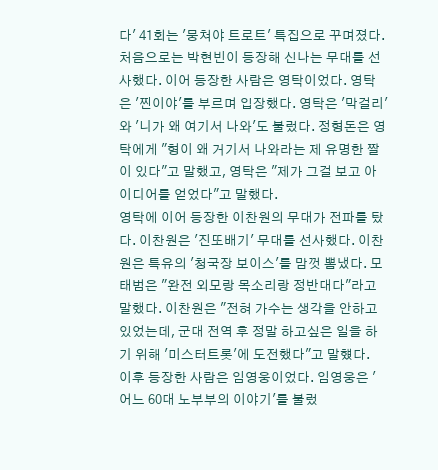다' 41회는 '뭉쳐야 트로트' 특집으로 꾸며졌다.
처음으로는 박현빈이 등장해 신나는 무대를 선사했다. 이어 등장한 사람은 영탁이었다. 영탁은 '찐이야'를 부르며 입장했다. 영탁은 '막걸리'와 '니가 왜 여기서 나와'도 불렀다. 정형돈은 영탁에게 "형이 왜 거기서 나와라는 제 유명한 짤이 있다"고 말했고, 영탁은 "제가 그걸 보고 아이디어를 얻었다"고 말했다.
영탁에 이어 등장한 이찬원의 무대가 전파를 탔다. 이찬원은 '진또배기' 무대를 선사했다. 이찬원은 특유의 '청국장 보이스'를 맘껏 뽐냈다. 모태범은 "완전 외모랑 목소리랑 정반대다"라고 말했다. 이찬원은 "전혀 가수는 생각을 안하고 있었는데, 군대 전역 후 정말 하고싶은 일을 하기 위해 '미스터트롯'에 도전했다"고 말헀다.
이후 등장한 사람은 임영웅이었다. 임영웅은 '어느 60대 노부부의 이야기'를 불렀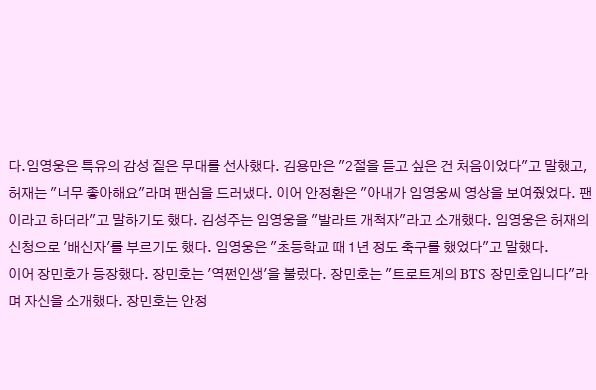다.임영웅은 특유의 감성 짙은 무대를 선사했다. 김용만은 "2절을 듣고 싶은 건 처음이었다"고 말했고, 허재는 "너무 좋아해요"라며 팬심을 드러냈다. 이어 안정환은 "아내가 임영웅씨 영상을 보여줬었다. 팬이라고 하더라"고 말하기도 했다. 김성주는 임영웅을 "발라트 개척자"라고 소개했다. 임영웅은 허재의 신청으로 '배신자'를 부르기도 했다. 임영웅은 "초등학교 때 1년 정도 축구를 했었다"고 말했다.
이어 장민호가 등장했다. 장민호는 '역쩐인생'을 불렀다. 장민호는 "트로트계의 BTS 장민호입니다"라며 자신을 소개했다. 장민호는 안정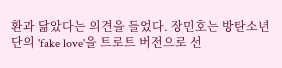환과 닮았다는 의견을 들었다. 장민호는 방탄소년단의 'fake love'을 트로트 버전으로 선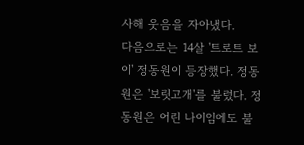사해 웃음을 자아냈다.
다음으로는 14살 '트로트 보이' 정동원이 등장했다. 정동원은 '보릿고개'를 불렀다. 정동원은 어린 나이임에도 불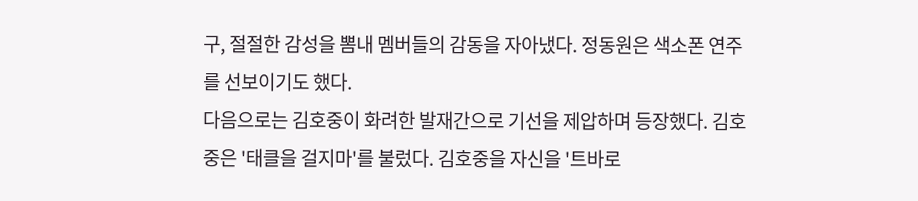구, 절절한 감성을 뽐내 멤버들의 감동을 자아냈다. 정동원은 색소폰 연주를 선보이기도 했다.
다음으로는 김호중이 화려한 발재간으로 기선을 제압하며 등장했다. 김호중은 '태클을 걸지마'를 불렀다. 김호중을 자신을 '트바로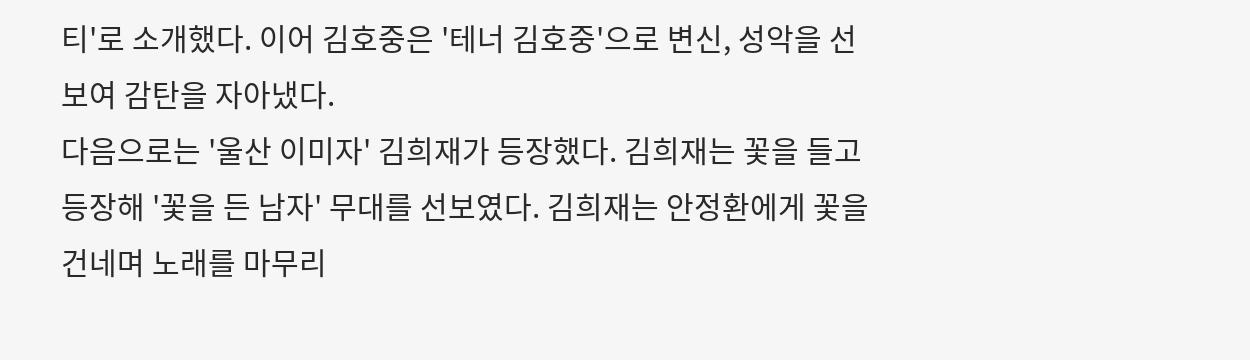티'로 소개했다. 이어 김호중은 '테너 김호중'으로 변신, 성악을 선보여 감탄을 자아냈다.
다음으로는 '울산 이미자' 김희재가 등장했다. 김희재는 꽃을 들고 등장해 '꽃을 든 남자' 무대를 선보였다. 김희재는 안정환에게 꽃을 건네며 노래를 마무리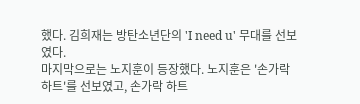했다. 김희재는 방탄소년단의 'I need u' 무대를 선보였다.
마지막으로는 노지훈이 등장했다. 노지훈은 '손가락 하트'를 선보였고, 손가락 하트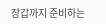장갑까지 준비하는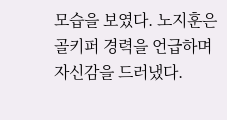모습을 보였다. 노지훈은 골키퍼 경력을 언급하며 자신감을 드러냈다.